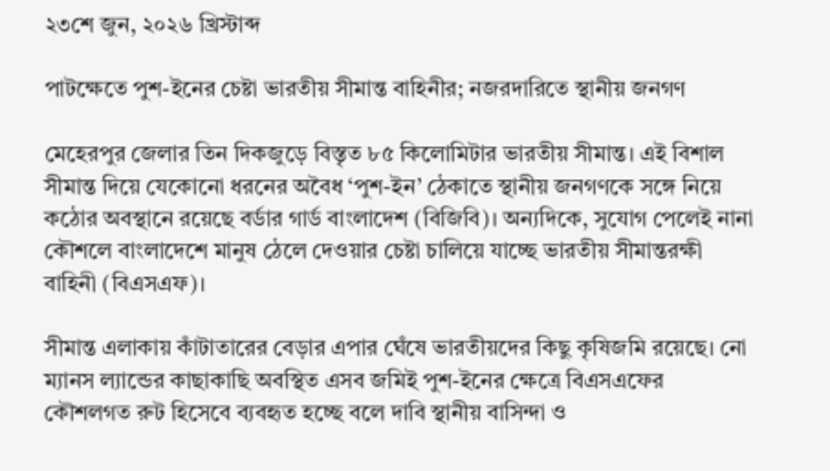২৩শে জুন, ২০২৬ খ্রিস্টাব্দ

পাটক্ষেতে পুশ-ইনের চেষ্টা ভারতীয় সীমান্ত বাহিনীর; নজরদারিতে স্থানীয় জনগণ

মেহেরপুর জেলার তিন দিকজুড়ে বিস্তৃত ৮৫ কিলোমিটার ভারতীয় সীমান্ত। এই বিশাল সীমান্ত দিয়ে যেকোনো ধরনের অবৈধ ‘পুশ-ইন’ ঠেকাতে স্থানীয় জনগণকে সঙ্গে নিয়ে কঠোর অবস্থানে রয়েছে বর্ডার গার্ড বাংলাদেশ (বিজিবি)। অন্যদিকে, সুযোগ পেলেই নানা কৌশলে বাংলাদেশে মানুষ ঠেলে দেওয়ার চেষ্টা চালিয়ে যাচ্ছে ভারতীয় সীমান্তরক্ষী বাহিনী (বিএসএফ)।

সীমান্ত এলাকায় কাঁটাতারের বেড়ার এপার ঘেঁষে ভারতীয়দের কিছু কৃষিজমি রয়েছে। নো ম্যানস ল্যান্ডের কাছাকাছি অবস্থিত এসব জমিই পুশ-ইনের ক্ষেত্রে বিএসএফের কৌশলগত রুট হিসেবে ব্যবহৃত হচ্ছে বলে দাবি স্থানীয় বাসিন্দা ও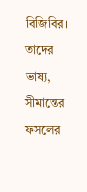বিজিবির। তাদের ভাষ্য, সীমান্তের ফসলের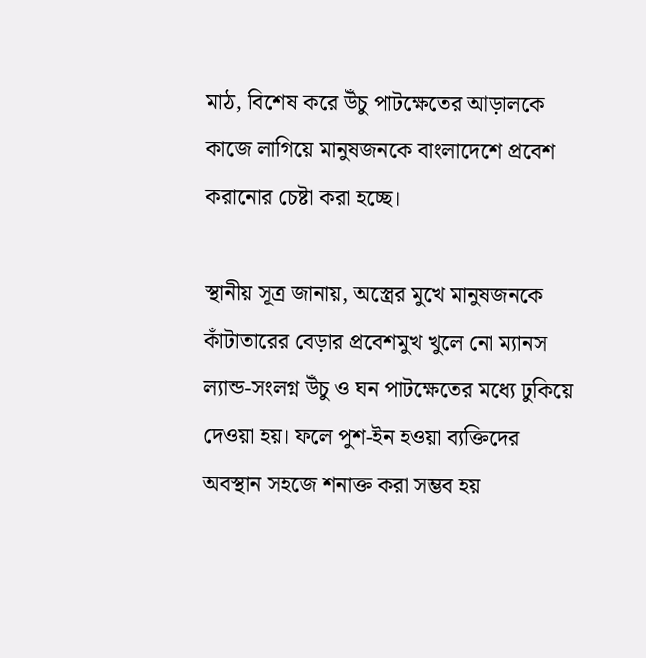মাঠ, বিশেষ করে উঁচু পাটক্ষেতের আড়ালকে কাজে লাগিয়ে মানুষজনকে বাংলাদেশে প্রবেশ করানোর চেষ্টা করা হচ্ছে।

স্থানীয় সূত্র জানায়, অস্ত্রের মুখে মানুষজনকে কাঁটাতারের বেড়ার প্রবেশমুখ খুলে নো ম্যানস ল্যান্ড-সংলগ্ন উঁচু ও ঘন পাটক্ষেতের মধ্যে ঢুকিয়ে দেওয়া হয়। ফলে পুশ-ইন হওয়া ব্যক্তিদের অবস্থান সহজে শনাক্ত করা সম্ভব হয়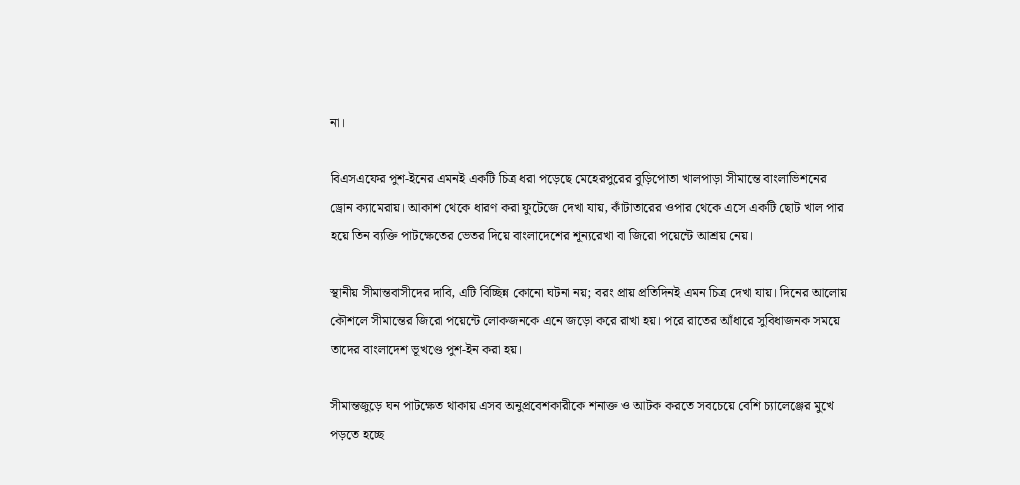না।

বিএসএফের পুশ-ইনের এমনই একটি চিত্র ধরা পড়েছে মেহেরপুরের বুড়িপোতা খালপাড়া সীমান্তে বাংলাভিশনের ড্রোন ক্যামেরায়। আকাশ থেকে ধারণ করা ফুটেজে দেখা যায়, কাঁটাতারের ওপার থেকে এসে একটি ছোট খাল পার হয়ে তিন ব্যক্তি পাটক্ষেতের ভেতর দিয়ে বাংলাদেশের শূন্যরেখা বা জিরো পয়েন্টে আশ্রয় নেয়।

স্থানীয় সীমান্তবাসীদের দাবি, এটি বিচ্ছিন্ন কোনো ঘটনা নয়; বরং প্রায় প্রতিদিনই এমন চিত্র দেখা যায়। দিনের আলোয় কৌশলে সীমান্তের জিরো পয়েন্টে লোকজনকে এনে জড়ো করে রাখা হয়। পরে রাতের আঁধারে সুবিধাজনক সময়ে তাদের বাংলাদেশ ভূখণ্ডে পুশ-ইন করা হয়।

সীমান্তজুড়ে ঘন পাটক্ষেত থাকায় এসব অনুপ্রবেশকারীকে শনাক্ত ও আটক করতে সবচেয়ে বেশি চ্যালেঞ্জের মুখে পড়তে হচ্ছে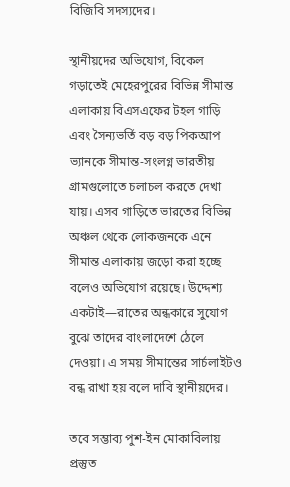বিজিবি সদস্যদের।

স্থানীয়দের অভিযোগ, বিকেল গড়াতেই মেহেরপুরের বিভিন্ন সীমান্ত এলাকায় বিএসএফের টহল গাড়ি এবং সৈন্যভর্তি বড় বড় পিকআপ ভ্যানকে সীমান্ত-সংলগ্ন ভারতীয় গ্রামগুলোতে চলাচল করতে দেখা যায়। এসব গাড়িতে ভারতের বিভিন্ন অঞ্চল থেকে লোকজনকে এনে সীমান্ত এলাকায় জড়ো করা হচ্ছে বলেও অভিযোগ রয়েছে। উদ্দেশ্য একটাই—রাতের অন্ধকারে সুযোগ বুঝে তাদের বাংলাদেশে ঠেলে দেওয়া। এ সময় সীমান্তের সার্চলাইটও বন্ধ রাখা হয় বলে দাবি স্থানীয়দের।

তবে সম্ভাব্য পুশ-ইন মোকাবিলায় প্রস্তুত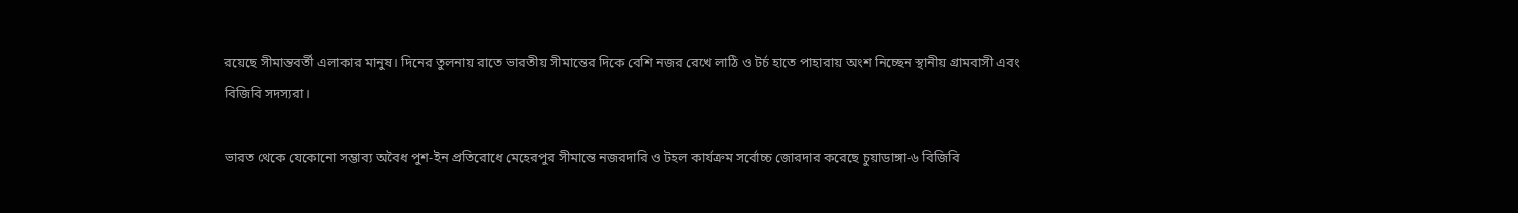রয়েছে সীমান্তবর্তী এলাকার মানুষ। দিনের তুলনায় রাতে ভারতীয় সীমান্তের দিকে বেশি নজর রেখে লাঠি ও টর্চ হাতে পাহারায় অংশ নিচ্ছেন স্থানীয় গ্রামবাসী এবং বিজিবি সদস্যরা।

ভারত থেকে যেকোনো সম্ভাব্য অবৈধ পুশ-ইন প্রতিরোধে মেহেরপুর সীমান্তে নজরদারি ও টহল কার্যক্রম সর্বোচ্চ জোরদার করেছে চুয়াডাঙ্গা-৬ বিজিবি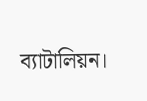ব্যাটালিয়ন।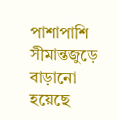পাশাপাশি সীমান্তজুড়ে বাড়ানো হয়েছে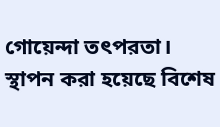গোয়েন্দা তৎপরতা। স্থাপন করা হয়েছে বিশেষ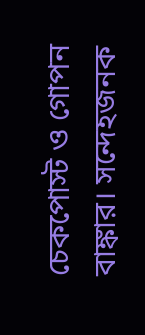চেকপোস্ট ও গোপন বাঙ্কার। সন্দেহজনক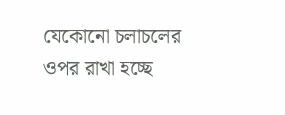যেকোনো চলাচলের ওপর রাখা হচ্ছে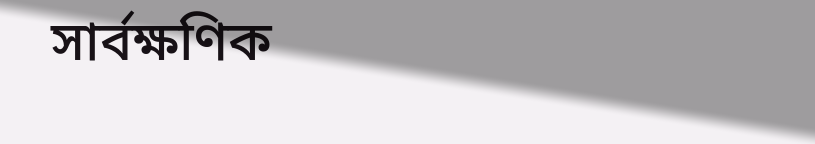সার্বক্ষণিক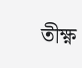তীক্ষ্ণ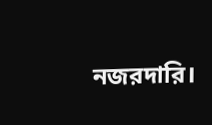নজরদারি।